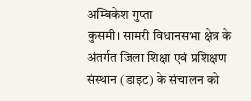अम्बिकेश गुप्ता
कुसमी। सामरी विधानसभा क्षेत्र के अंतर्गत जिला शिक्षा एवं प्रशिक्षण संस्थान (डाइट) के संचालन को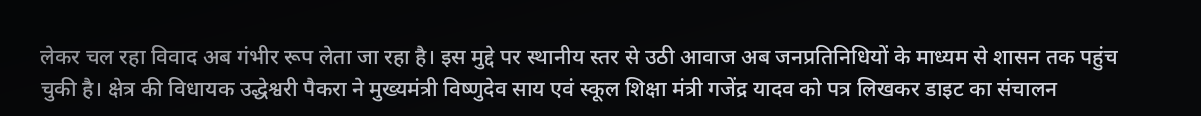लेकर चल रहा विवाद अब गंभीर रूप लेता जा रहा है। इस मुद्दे पर स्थानीय स्तर से उठी आवाज अब जनप्रतिनिधियों के माध्यम से शासन तक पहुंच चुकी है। क्षेत्र की विधायक उद्धेश्वरी पैकरा ने मुख्यमंत्री विष्णुदेव साय एवं स्कूल शिक्षा मंत्री गजेंद्र यादव को पत्र लिखकर डाइट का संचालन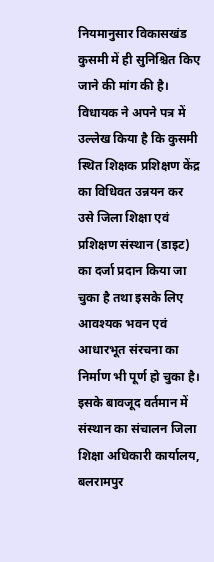नियमानुसार विकासखंड कुसमी में ही सुनिश्चित किए जाने की मांग की है।
विधायक ने अपने पत्र में उल्लेख किया है कि कुसमी स्थित शिक्षक प्रशिक्षण केंद्र का विधिवत उन्नयन कर उसे जिला शिक्षा एवं प्रशिक्षण संस्थान (डाइट) का दर्जा प्रदान किया जा चुका है तथा इसके लिए आवश्यक भवन एवं आधारभूत संरचना का निर्माण भी पूर्ण हो चुका है। इसके बावजूद वर्तमान में संस्थान का संचालन जिला शिक्षा अधिकारी कार्यालय, बलरामपुर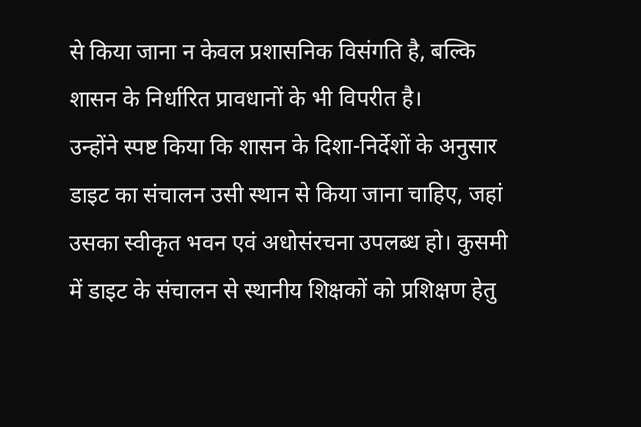से किया जाना न केवल प्रशासनिक विसंगति है, बल्कि शासन के निर्धारित प्रावधानों के भी विपरीत है।
उन्होंने स्पष्ट किया कि शासन के दिशा-निर्देशों के अनुसार डाइट का संचालन उसी स्थान से किया जाना चाहिए, जहां उसका स्वीकृत भवन एवं अधोसंरचना उपलब्ध हो। कुसमी में डाइट के संचालन से स्थानीय शिक्षकों को प्रशिक्षण हेतु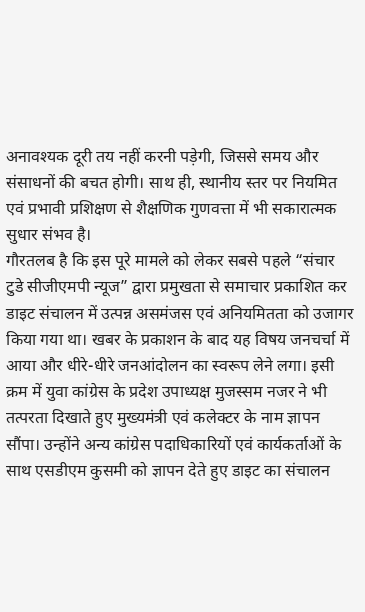अनावश्यक दूरी तय नहीं करनी पड़ेगी, जिससे समय और संसाधनों की बचत होगी। साथ ही, स्थानीय स्तर पर नियमित एवं प्रभावी प्रशिक्षण से शैक्षणिक गुणवत्ता में भी सकारात्मक सुधार संभव है।
गौरतलब है कि इस पूरे मामले को लेकर सबसे पहले “संचार टुडे सीजीएमपी न्यूज” द्वारा प्रमुखता से समाचार प्रकाशित कर डाइट संचालन में उत्पन्न असमंजस एवं अनियमितता को उजागर किया गया था। खबर के प्रकाशन के बाद यह विषय जनचर्चा में आया और धीरे-धीरे जनआंदोलन का स्वरूप लेने लगा। इसी क्रम में युवा कांग्रेस के प्रदेश उपाध्यक्ष मुजस्सम नजर ने भी तत्परता दिखाते हुए मुख्यमंत्री एवं कलेक्टर के नाम ज्ञापन सौंपा। उन्होंने अन्य कांग्रेस पदाधिकारियों एवं कार्यकर्ताओं के साथ एसडीएम कुसमी को ज्ञापन देते हुए डाइट का संचालन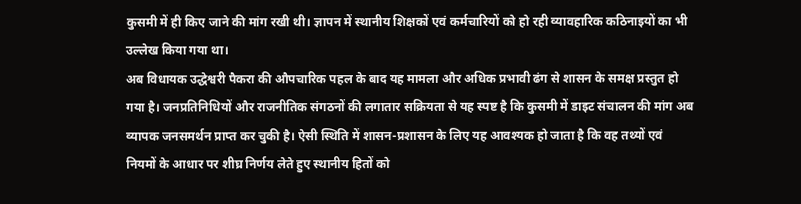कुसमी में ही किए जाने की मांग रखी थी। ज्ञापन में स्थानीय शिक्षकों एवं कर्मचारियों को हो रही व्यावहारिक कठिनाइयों का भी उल्लेख किया गया था।
अब विधायक उद्धेश्वरी पैकरा की औपचारिक पहल के बाद यह मामला और अधिक प्रभावी ढंग से शासन के समक्ष प्रस्तुत हो गया है। जनप्रतिनिधियों और राजनीतिक संगठनों की लगातार सक्रियता से यह स्पष्ट है कि कुसमी में डाइट संचालन की मांग अब व्यापक जनसमर्थन प्राप्त कर चुकी है। ऐसी स्थिति में शासन-प्रशासन के लिए यह आवश्यक हो जाता है कि वह तथ्यों एवं नियमों के आधार पर शीघ्र निर्णय लेते हुए स्थानीय हितों को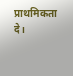प्राथमिकता दे।